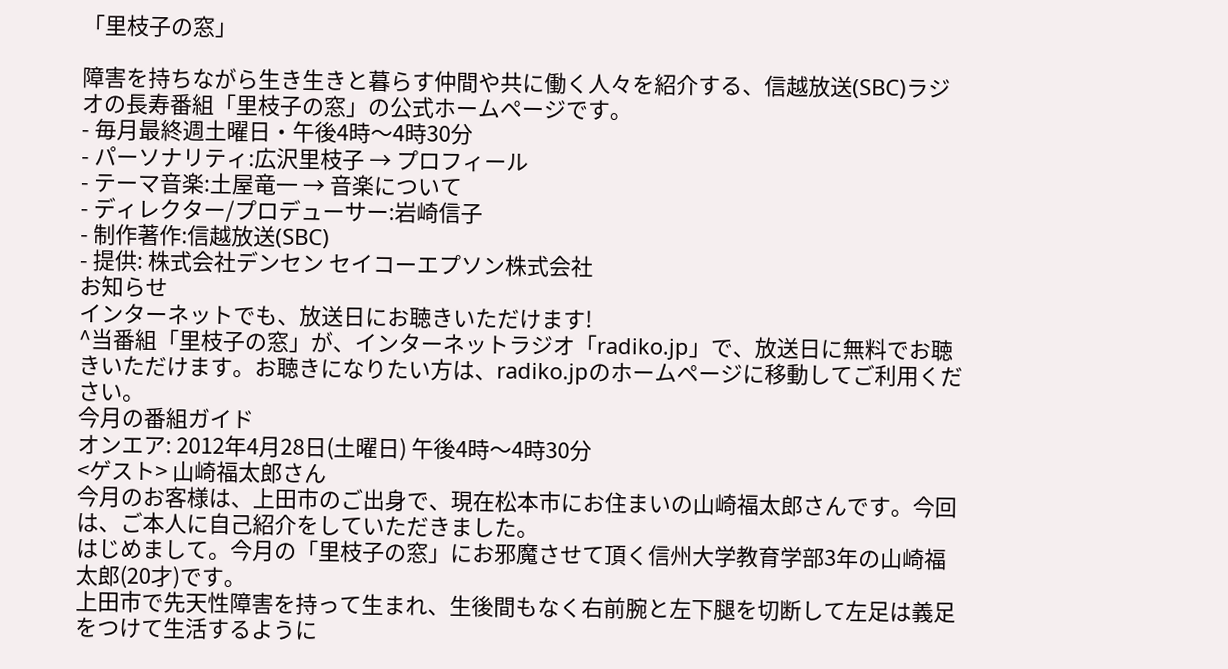「里枝子の窓」

障害を持ちながら生き生きと暮らす仲間や共に働く人々を紹介する、信越放送(SBC)ラジオの長寿番組「里枝子の窓」の公式ホームページです。
- 毎月最終週土曜日・午後4時〜4時30分
- パーソナリティ:広沢里枝子 → プロフィール
- テーマ音楽:土屋竜一 → 音楽について
- ディレクター/プロデューサー:岩崎信子
- 制作著作:信越放送(SBC)
- 提供: 株式会社デンセン セイコーエプソン株式会社
お知らせ
インターネットでも、放送日にお聴きいただけます!
^当番組「里枝子の窓」が、インターネットラジオ「radiko.jp」で、放送日に無料でお聴きいただけます。お聴きになりたい方は、radiko.jpのホームページに移動してご利用ください。
今月の番組ガイド
オンエア: 2012年4月28日(土曜日) 午後4時〜4時30分
<ゲスト> 山崎福太郎さん
今月のお客様は、上田市のご出身で、現在松本市にお住まいの山崎福太郎さんです。今回は、ご本人に自己紹介をしていただきました。
はじめまして。今月の「里枝子の窓」にお邪魔させて頂く信州大学教育学部3年の山崎福太郎(20才)です。
上田市で先天性障害を持って生まれ、生後間もなく右前腕と左下腿を切断して左足は義足をつけて生活するように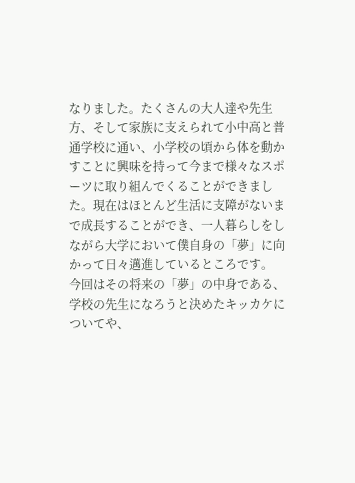なりました。たくさんの大人達や先生方、そして家族に支えられて小中高と普通学校に通い、小学校の頃から体を動かすことに興味を持って今まで様々なスポーツに取り組んでくることができました。現在はほとんど生活に支障がないまで成長することができ、一人暮らしをしながら大学において僕自身の「夢」に向かって日々邁進しているところです。
今回はその将来の「夢」の中身である、学校の先生になろうと決めたキッカケについてや、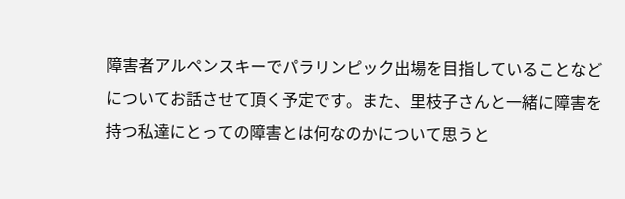障害者アルペンスキーでパラリンピック出場を目指していることなどについてお話させて頂く予定です。また、里枝子さんと一緒に障害を持つ私達にとっての障害とは何なのかについて思うと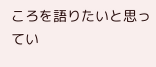ころを語りたいと思ってい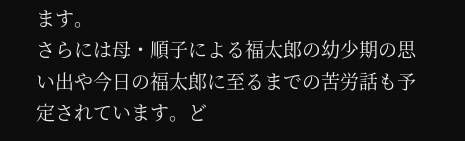ます。
さらには母・順子による福太郎の幼少期の思い出や今日の福太郎に至るまでの苦労話も予定されています。ど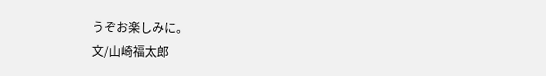うぞお楽しみに。
文/山崎福太郎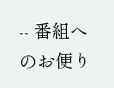-- 番組へのお便り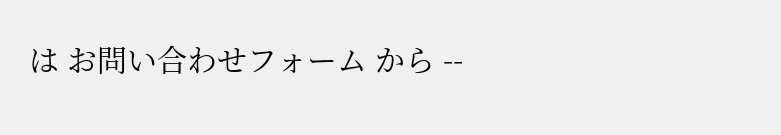は お問い合わせフォーム から --